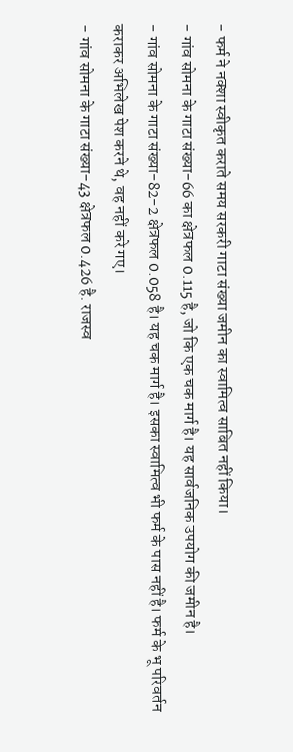- फर्म ने नक्शा स्वीकृत कराते समय सरकरी गाटा संख्या जमीन का स्वामित्व साबित नहीं किया।
- गांव सोमना के गाटा संख्या-66 का क्षेत्रफल 0.115 है, जो कि एक चक मार्ग है। यह सार्वजनिक उपयोग की जमीन है।
- गांव सोमना के गाटा संख्या-82-2 क्षेत्रफल 0.058 है। यह चक मार्ग है। इसका स्वामित्व भी फर्म के पास नहीं है। फर्म के भू परिवर्तन कराकर अभिलेख पेश करने थे, वह नहीं करे गए।
- गांव सोमना के गाटा संख्या-43 क्षेत्रफल 0.426 है. राजस्व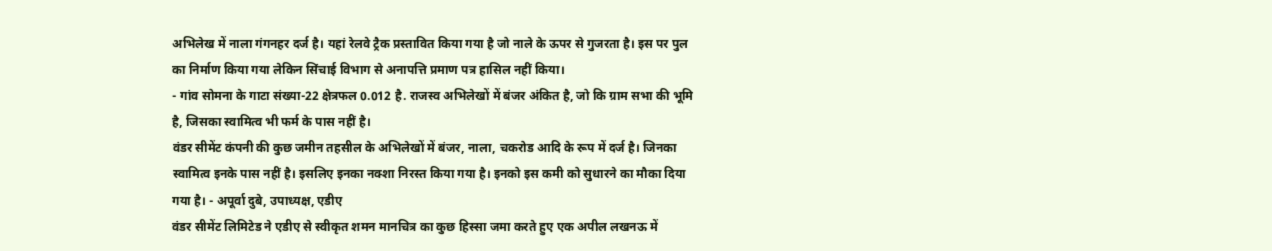अभिलेख में नाला गंगनहर दर्ज है। यहां रेलवे ट्रैक प्रस्तावित किया गया है जो नाले के ऊपर से गुजरता है। इस पर पुल का निर्माण किया गया लेकिन सिंचाई विभाग से अनापत्ति प्रमाण पत्र हासिल नहीं किया।
- गांव सोमना के गाटा संख्या-22 क्षेत्रफल 0.012 है. राजस्व अभिलेखों में बंजर अंकित है, जो कि ग्राम सभा की भूमि है, जिसका स्वामित्व भी फर्म के पास नहीं है।
वंडर सीमेंट कंपनी की कुछ जमीन तहसील के अभिलेखों में बंजर, नाला, चकरोड आदि के रूप में दर्ज है। जिनका स्वामित्व इनके पास नहीं है। इसलिए इनका नक्शा निरस्त किया गया है। इनको इस कमी को सुधारने का मौका दिया गया है। - अपूर्वा दुबे, उपाध्यक्ष, एडीए
वंडर सीमेंट लिमिटेड ने एडीए से स्वीकृत शमन मानचित्र का कुछ हिस्सा जमा करते हुए एक अपील लखनऊ में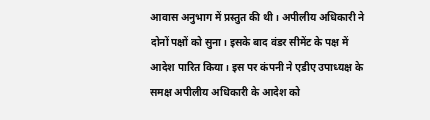आवास अनुभाग में प्रस्तुत की थी। अपीलीय अधिकारी ने दोनों पक्षों को सुना। इसके बाद वंडर सीमेंट के पक्ष में आदेश पारित किया। इस पर कंपनी ने एडीए उपाध्यक्ष के समक्ष अपीलीय अधिकारी के आदेश को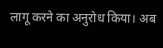लागू करने का अनुरोध किया। अब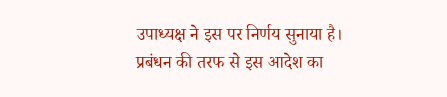उपाध्यक्ष ने इस पर निर्णय सुनाया है। प्रबंधन की तरफ से इस आदेश का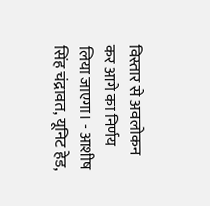विस्तार से अवलोकन कर आगे का निर्णय लिया जाएगा। - आशीष सिंह चंद्रावत, यूनिट हेड,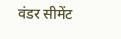वंडर सीमेंट